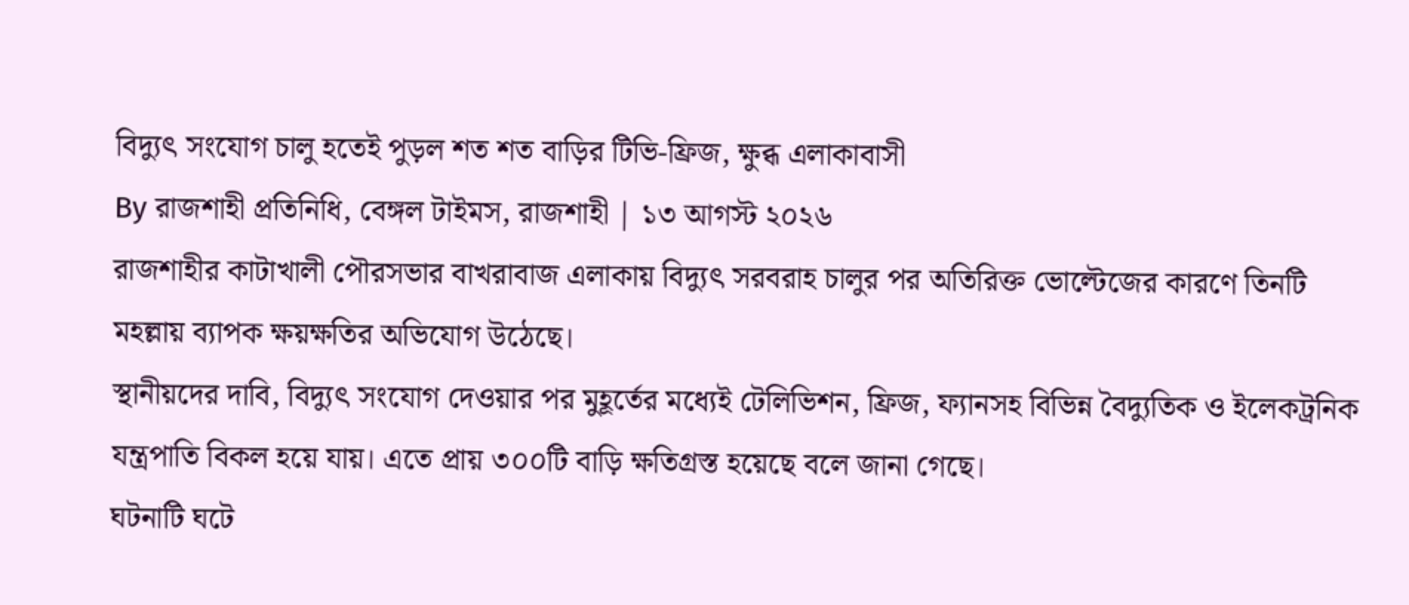বিদ্যুৎ সংযোগ চালু হতেই পুড়ল শত শত বাড়ির টিভি-ফ্রিজ, ক্ষুব্ধ এলাকাবাসী
By রাজশাহী প্রতিনিধি, বেঙ্গল টাইমস, রাজশাহী | ১৩ আগস্ট ২০২৬
রাজশাহীর কাটাখালী পৌরসভার বাখরাবাজ এলাকায় বিদ্যুৎ সরবরাহ চালুর পর অতিরিক্ত ভোল্টেজের কারণে তিনটি মহল্লায় ব্যাপক ক্ষয়ক্ষতির অভিযোগ উঠেছে।
স্থানীয়দের দাবি, বিদ্যুৎ সংযোগ দেওয়ার পর মুহূর্তের মধ্যেই টেলিভিশন, ফ্রিজ, ফ্যানসহ বিভিন্ন বৈদ্যুতিক ও ইলেকট্রনিক যন্ত্রপাতি বিকল হয়ে যায়। এতে প্রায় ৩০০টি বাড়ি ক্ষতিগ্রস্ত হয়েছে বলে জানা গেছে।
ঘটনাটি ঘটে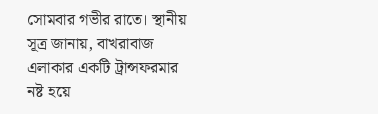সোমবার গভীর রাতে। স্থানীয় সূত্র জানায়, বাখরাবাজ এলাকার একটি ট্রান্সফরমার নষ্ট হয়ে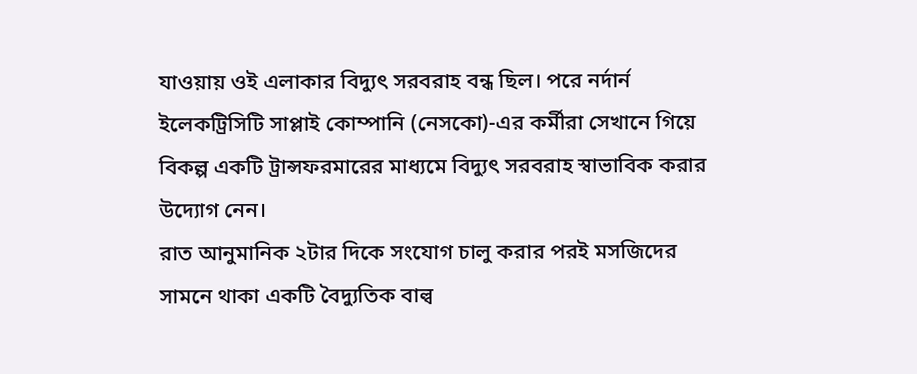যাওয়ায় ওই এলাকার বিদ্যুৎ সরবরাহ বন্ধ ছিল। পরে নর্দার্ন ইলেকট্রিসিটি সাপ্লাই কোম্পানি (নেসকো)-এর কর্মীরা সেখানে গিয়ে বিকল্প একটি ট্রান্সফরমারের মাধ্যমে বিদ্যুৎ সরবরাহ স্বাভাবিক করার উদ্যোগ নেন।
রাত আনুমানিক ২টার দিকে সংযোগ চালু করার পরই মসজিদের সামনে থাকা একটি বৈদ্যুতিক বাল্ব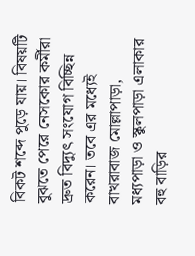বিকট শব্দে পুড়ে যায়। বিষয়টি বুঝতে পেরে নেসকোর কর্মীরা দ্রুত বিদ্যুৎ সংযোগ বিচ্ছিন্ন করেন। তবে এর মধ্যেই বাখরাবাজ মোল্লাপাড়া, মধ্যপাড়া ও স্কুলপাড়া এলাকার বহু বাড়ির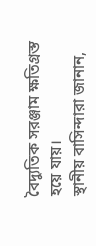বৈদ্যুতিক সরঞ্জাম ক্ষতিগ্রস্ত হয়ে যায়।
স্থানীয় বাসিন্দারা জানান,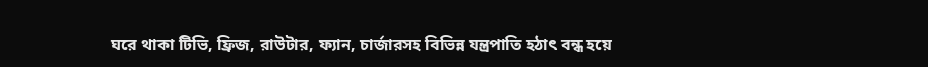ঘরে থাকা টিভি, ফ্রিজ, রাউটার, ফ্যান, চার্জারসহ বিভিন্ন যন্ত্রপাতি হঠাৎ বন্ধ হয়ে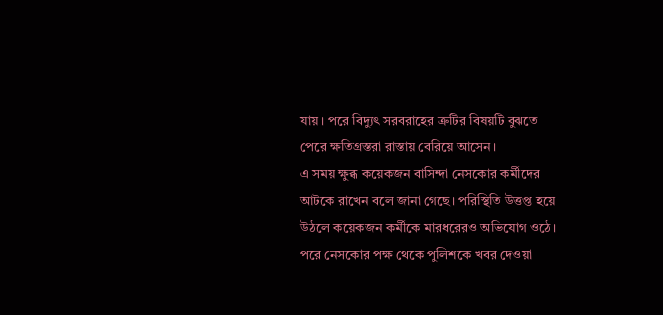যায়। পরে বিদ্যুৎ সরবরাহের ত্রুটির বিষয়টি বুঝতে পেরে ক্ষতিগ্রস্তরা রাস্তায় বেরিয়ে আসেন।
এ সময় ক্ষুব্ধ কয়েকজন বাসিন্দা নেসকোর কর্মীদের আটকে রাখেন বলে জানা গেছে। পরিস্থিতি উত্তপ্ত হয়ে উঠলে কয়েকজন কর্মীকে মারধরেরও অভিযোগ ওঠে।
পরে নেসকোর পক্ষ থেকে পুলিশকে খবর দেওয়া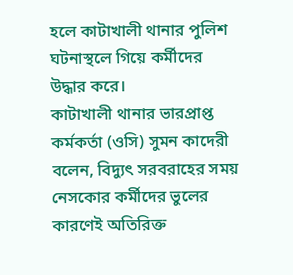হলে কাটাখালী থানার পুলিশ ঘটনাস্থলে গিয়ে কর্মীদের উদ্ধার করে।
কাটাখালী থানার ভারপ্রাপ্ত কর্মকর্তা (ওসি) সুমন কাদেরী বলেন, বিদ্যুৎ সরবরাহের সময় নেসকোর কর্মীদের ভুলের কারণেই অতিরিক্ত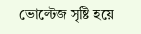ভোল্টেজ সৃষ্টি হয়ে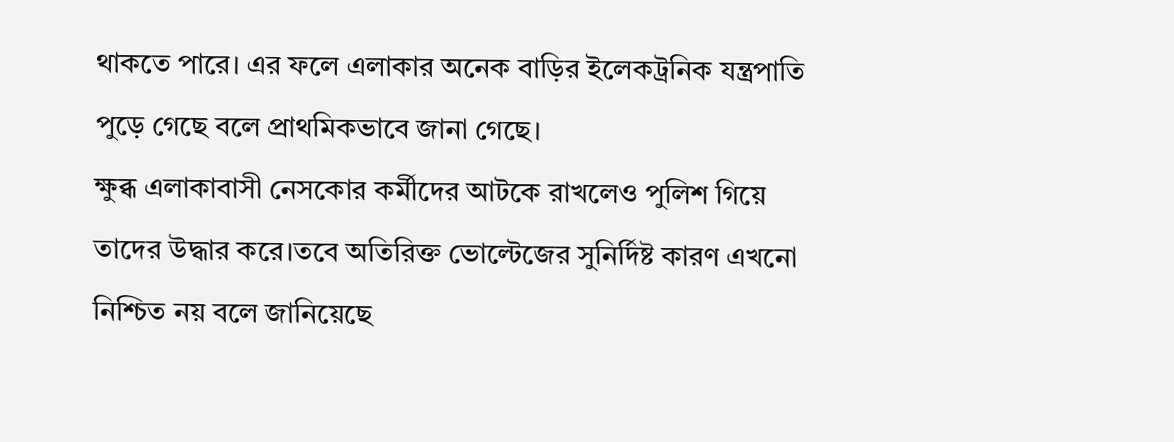থাকতে পারে। এর ফলে এলাকার অনেক বাড়ির ইলেকট্রনিক যন্ত্রপাতি পুড়ে গেছে বলে প্রাথমিকভাবে জানা গেছে।
ক্ষুব্ধ এলাকাবাসী নেসকোর কর্মীদের আটকে রাখলেও পুলিশ গিয়ে তাদের উদ্ধার করে।তবে অতিরিক্ত ভোল্টেজের সুনির্দিষ্ট কারণ এখনো নিশ্চিত নয় বলে জানিয়েছে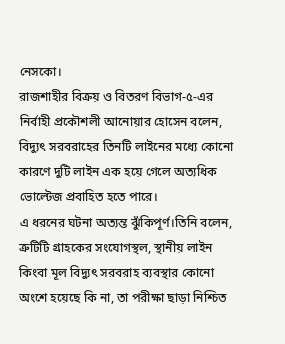নেসকো।
রাজশাহীর বিক্রয় ও বিতরণ বিভাগ-৫-এর নির্বাহী প্রকৌশলী আনোয়ার হোসেন বলেন, বিদ্যুৎ সরবরাহের তিনটি লাইনের মধ্যে কোনো কারণে দুটি লাইন এক হয়ে গেলে অত্যধিক ভোল্টেজ প্রবাহিত হতে পারে।
এ ধরনের ঘটনা অত্যন্ত ঝুঁকিপূর্ণ।তিনি বলেন, ত্রুটিটি গ্রাহকের সংযোগস্থল, স্থানীয় লাইন কিংবা মূল বিদ্যুৎ সরবরাহ ব্যবস্থার কোনো অংশে হয়েছে কি না, তা পরীক্ষা ছাড়া নিশ্চিত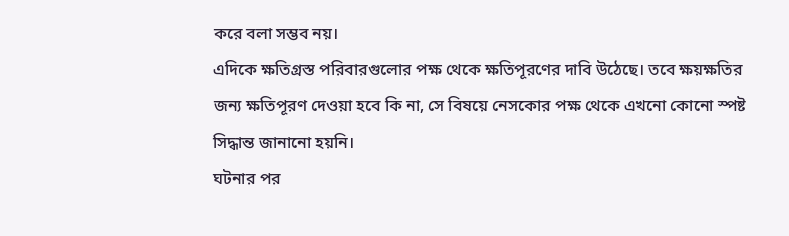করে বলা সম্ভব নয়।
এদিকে ক্ষতিগ্রস্ত পরিবারগুলোর পক্ষ থেকে ক্ষতিপূরণের দাবি উঠেছে। তবে ক্ষয়ক্ষতির জন্য ক্ষতিপূরণ দেওয়া হবে কি না, সে বিষয়ে নেসকোর পক্ষ থেকে এখনো কোনো স্পষ্ট সিদ্ধান্ত জানানো হয়নি।
ঘটনার পর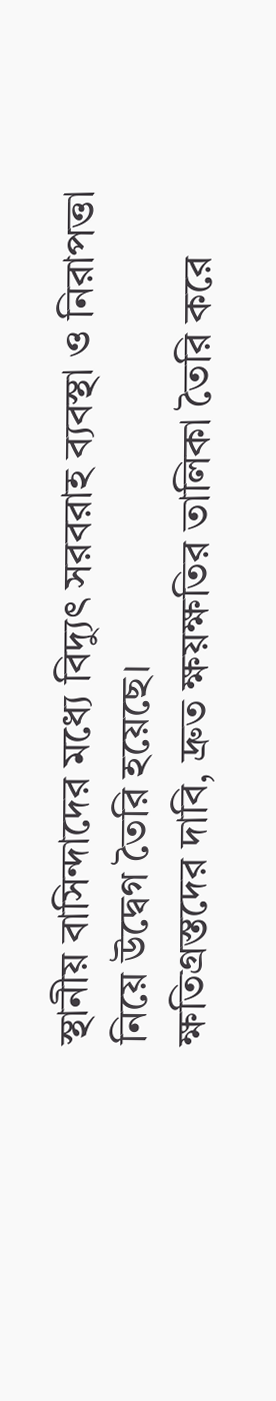স্থানীয় বাসিন্দাদের মধ্যে বিদ্যুৎ সরবরাহ ব্যবস্থা ও নিরাপত্তা নিয়ে উদ্বেগ তৈরি হয়েছে।
ক্ষতিগ্রস্তদের দাবি, দ্রুত ক্ষয়ক্ষতির তালিকা তৈরি করে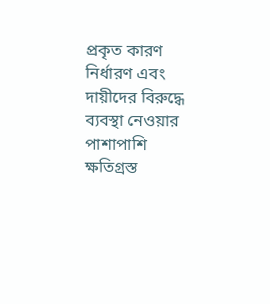প্রকৃত কারণ নির্ধারণ এবং দায়ীদের বিরুদ্ধে ব্যবস্থা নেওয়ার পাশাপাশি ক্ষতিগ্রস্ত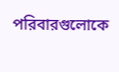পরিবারগুলোকে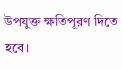উপযুক্ত ক্ষতিপূরণ দিতে হবে।